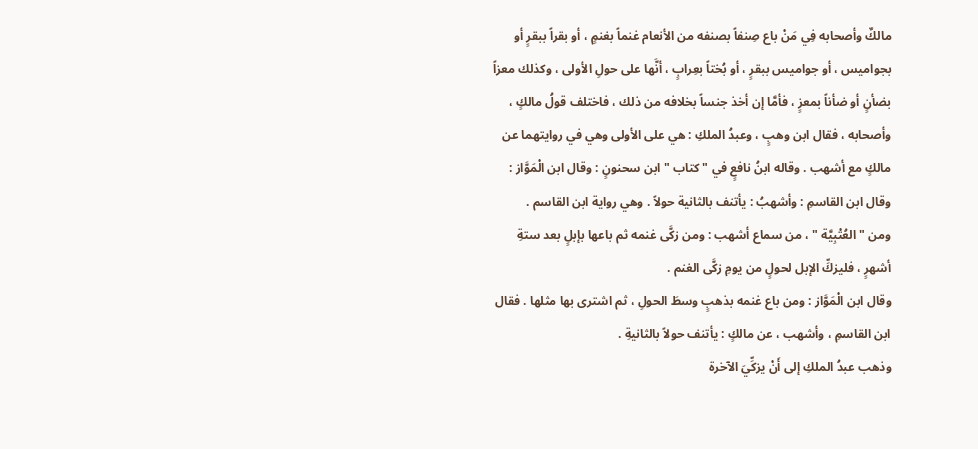مالكٌ وأصحابه فِي مَنْ باع صِنفاً بصنفه من الأنعام غنماً بغنمٍ ، أو بقراً ببقرٍ أو بجواميس ، أو جواميس ببقرٍ ، أو بُختاً بعِرابٍ ، أنَّها على حولِ الأولى ، وكذلك معزاً بضأنٍ أو ضأناً بمعزٍ ، فأمَّا إن أخذ جنساً بخلافه من ذلك ، فاختلف قولُ مالكٍ ، وأصحابه ، فقال ابن وهبٍ ، وعبدُ الملكِ : هي على الأولى وهي في روايتهما عن مالكٍ مع أشهب . وقاله ابنُ نافعٍ في " كتاب " ابن سحنونٍ : وقال ابن الْمَوَّاز : وقال ابن القاسمِ : وأشهبُ : يأتنف بالثانية حولاً . وهي رواية ابن القاسم .
ومن " العُتْبِيَّة " ، من سماع أشهب : ومن زكَّى غنمه ثم باعها بإبلٍ بعد ستةِ أشهرٍ ، فليزكِّ الإبل لحولٍ من يومِ زكَّى الغنم .
وقال ابن الْمَوَّاز : ومن باع غنمه بذهبٍ وسطَ الحولِ ، ثم اشترى بها مثلها . فقال ابن القاسمِ ، وأشهب ، عن مالكٍ : يأتنف حولاً بالثانيةِ .
وذهب عبدُ الملكِ إلى أَنْ يزكِّيَ الآخرة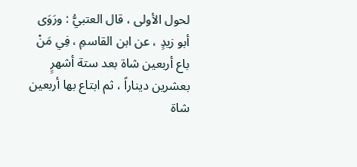لحول الأولى ، قال العتبيُّ : ورَوَى أبو زيدٍ ، عن ابن القاسمِ ، فِي مَنْ باع أربعين شاة بعد ستة أشهرٍ بعشرين ديناراً ، ثم ابتاع بها أربعين شاة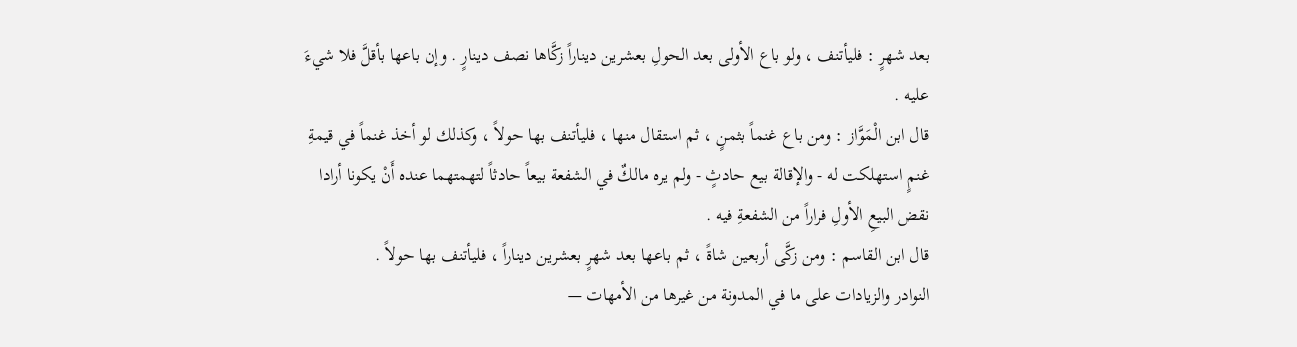بعد شهرٍ : فليأتنف ، ولو باع الأولى بعد الحولِ بعشرين ديناراً زكَّاها نصف دينارٍ . وإن باعها بأقلَّ فلا شيءَ عليه .
قال ابن الْمَوَّاز : ومن باع غنماً بثمنٍ ، ثم استقال منها ، فليأتنف بها حولاً ، وكذلك لو أخذ غنماً في قيمةِ غنمٍ استهلكت له - والإقالة بيع حادثٍ - ولم يره مالكٌ في الشفعة بيعاً حادثاً لتهمتهما عنده أَنْ يكونا أرادا نقض البيعِ الأولِ فراراً من الشفعةِ فيه .
قال ابن القاسم : ومن زكَّى أربعين شاةً ، ثم باعها بعد شهرٍ بعشرين ديناراً ، فليأتنف بها حولاً .
النوادر والزيادات على ما في المدونة من غيرها من الأمهات —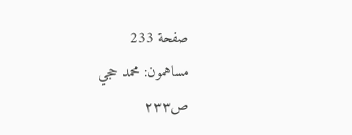صفحة 233
مساهمون: محمد حجي
ص٢٣٣